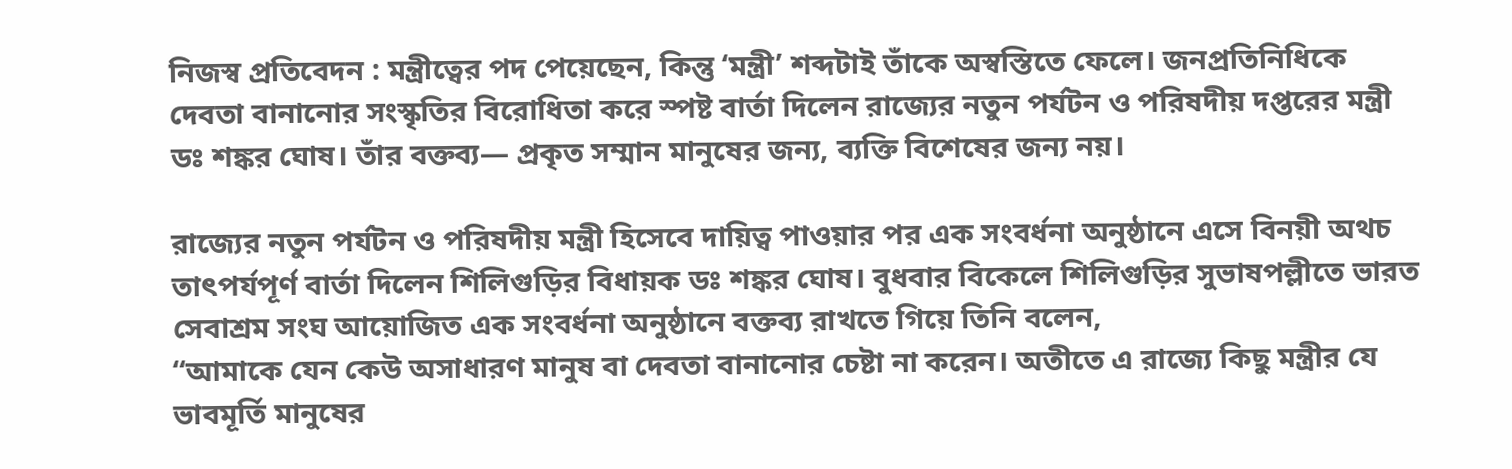নিজস্ব প্রতিবেদন : মন্ত্রীত্বের পদ পেয়েছেন, কিন্তু ‘মন্ত্রী’ শব্দটাই তাঁকে অস্বস্তিতে ফেলে। জনপ্রতিনিধিকে দেবতা বানানোর সংস্কৃতির বিরোধিতা করে স্পষ্ট বার্তা দিলেন রাজ্যের নতুন পর্যটন ও পরিষদীয় দপ্তরের মন্ত্রী ডঃ শঙ্কর ঘোষ। তাঁর বক্তব্য— প্রকৃত সম্মান মানুষের জন্য, ব্যক্তি বিশেষের জন্য নয়।

রাজ্যের নতুন পর্যটন ও পরিষদীয় মন্ত্রী হিসেবে দায়িত্ব পাওয়ার পর এক সংবর্ধনা অনুষ্ঠানে এসে বিনয়ী অথচ তাৎপর্যপূর্ণ বার্তা দিলেন শিলিগুড়ির বিধায়ক ডঃ শঙ্কর ঘোষ। বুধবার বিকেলে শিলিগুড়ির সুভাষপল্লীতে ভারত সেবাশ্রম সংঘ আয়োজিত এক সংবর্ধনা অনুষ্ঠানে বক্তব্য রাখতে গিয়ে তিনি বলেন,
“আমাকে যেন কেউ অসাধারণ মানুষ বা দেবতা বানানোর চেষ্টা না করেন। অতীতে এ রাজ্যে কিছু মন্ত্রীর যে ভাবমূর্তি মানুষের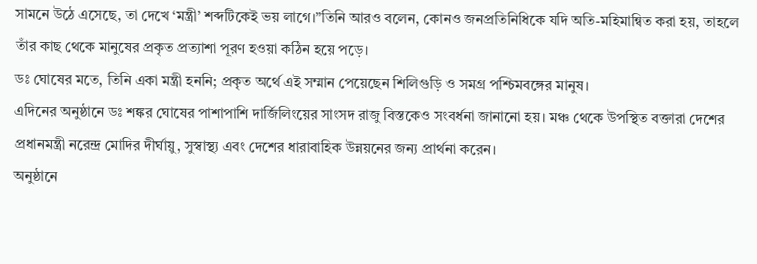সামনে উঠে এসেছে, তা দেখে ‘মন্ত্রী’ শব্দটিকেই ভয় লাগে।”তিনি আরও বলেন, কোনও জনপ্রতিনিধিকে যদি অতি-মহিমান্বিত করা হয়, তাহলে তাঁর কাছ থেকে মানুষের প্রকৃত প্রত্যাশা পূরণ হওয়া কঠিন হয়ে পড়ে।
ডঃ ঘোষের মতে, তিনি একা মন্ত্রী হননি; প্রকৃত অর্থে এই সম্মান পেয়েছেন শিলিগুড়ি ও সমগ্র পশ্চিমবঙ্গের মানুষ।
এদিনের অনুষ্ঠানে ডঃ শঙ্কর ঘোষের পাশাপাশি দার্জিলিংয়ের সাংসদ রাজু বিস্তকেও সংবর্ধনা জানানো হয়। মঞ্চ থেকে উপস্থিত বক্তারা দেশের প্রধানমন্ত্রী নরেন্দ্র মোদির দীর্ঘায়ু, সুস্বাস্থ্য এবং দেশের ধারাবাহিক উন্নয়নের জন্য প্রার্থনা করেন।
অনুষ্ঠানে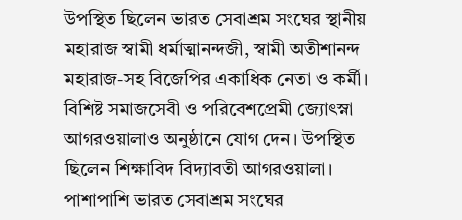উপস্থিত ছিলেন ভারত সেবাশ্রম সংঘের স্থানীয় মহারাজ স্বামী ধর্মাত্মানন্দজী, স্বামী অতীশানন্দ মহারাজ-সহ বিজেপির একাধিক নেতা ও কর্মী। বিশিষ্ট সমাজসেবী ও পরিবেশপ্রেমী জ্যোৎস্না আগরওয়ালাও অনুষ্ঠানে যোগ দেন। উপস্থিত ছিলেন শিক্ষাবিদ বিদ্যাবতী আগরওয়ালা।
পাশাপাশি ভারত সেবাশ্রম সংঘের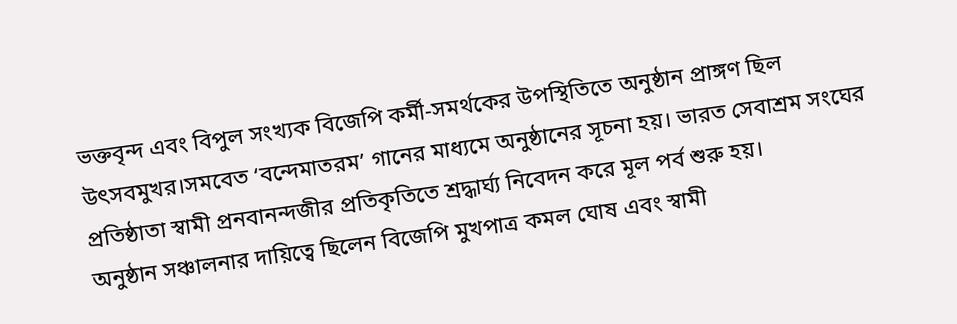ভক্তবৃন্দ এবং বিপুল সংখ্যক বিজেপি কর্মী-সমর্থকের উপস্থিতিতে অনুষ্ঠান প্রাঙ্গণ ছিল উৎসবমুখর।সমবেত ‘বন্দেমাতরম’ গানের মাধ্যমে অনুষ্ঠানের সূচনা হয়। ভারত সেবাশ্রম সংঘের প্রতিষ্ঠাতা স্বামী প্রনবানন্দজীর প্রতিকৃতিতে শ্রদ্ধার্ঘ্য নিবেদন করে মূল পর্ব শুরু হয়।
অনুষ্ঠান সঞ্চালনার দায়িত্বে ছিলেন বিজেপি মুখপাত্র কমল ঘোষ এবং স্বামী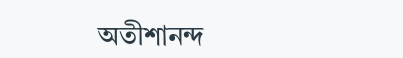অতীশানন্দ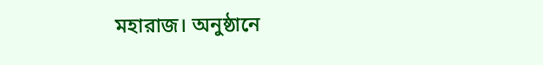মহারাজ। অনুষ্ঠানে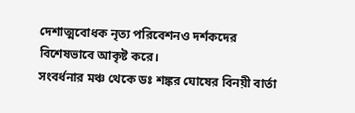দেশাত্মবোধক নৃত্য পরিবেশনও দর্শকদের বিশেষভাবে আকৃষ্ট করে।
সংবর্ধনার মঞ্চ থেকে ডঃ শঙ্কর ঘোষের বিনয়ী বার্তা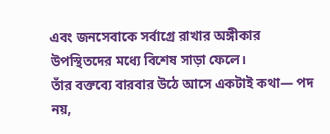এবং জনসেবাকে সর্বাগ্রে রাখার অঙ্গীকার উপস্থিতদের মধ্যে বিশেষ সাড়া ফেলে।
তাঁর বক্তব্যে বারবার উঠে আসে একটাই কথা— পদ নয়,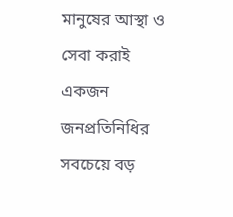মানুষের আস্থা ও সেবা করাই একজন জনপ্রতিনিধির সবচেয়ে বড়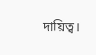দায়িত্ব।